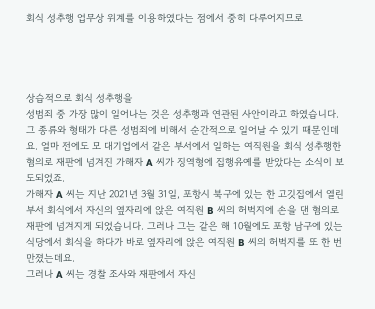회식 성추행 업무상 위계를 이용하였다는 점에서 중히 다루어지므로




상습적으로 회식 성추행을
성범죄 중 가장 많이 일어나는 것은 성추행과 연관된 사안이라고 하였습니다. 그 종류와 형태가 다른 성범죄에 비해서 순간적으로 일어날 수 있기 때문인데요. 얼마 전에도 모 대기업에서 같은 부서에서 일하는 여직원을 회식 성추행한 혐의로 재판에 넘겨진 가해자 A 씨가 징역형에 집행유예를 받았다는 소식이 보도되었죠.
가해자 A 씨는 지난 2021년 3월 31일, 포항시 북구에 있는 한 고깃집에서 열린 부서 회식에서 자신의 옆자리에 앉은 여직원 B 씨의 허벅지에 손을 댄 혐의로 재판에 넘겨지게 되었습니다. 그러나 그는 같은 해 10월에도 포항 남구에 있는 식당에서 회식을 하다가 바로 옆자리에 앉은 여직원 B 씨의 허벅지를 또 한 번 만졌는데요.
그러나 A 씨는 경찰 조사와 재판에서 자신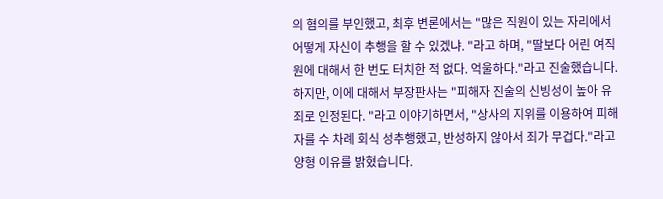의 혐의를 부인했고, 최후 변론에서는 "많은 직원이 있는 자리에서 어떻게 자신이 추행을 할 수 있겠냐. "라고 하며, "딸보다 어린 여직원에 대해서 한 번도 터치한 적 없다. 억울하다."라고 진술했습니다.
하지만, 이에 대해서 부장판사는 "피해자 진술의 신빙성이 높아 유죄로 인정된다. "라고 이야기하면서, "상사의 지위를 이용하여 피해자를 수 차례 회식 성추행했고, 반성하지 않아서 죄가 무겁다."라고 양형 이유를 밝혔습니다.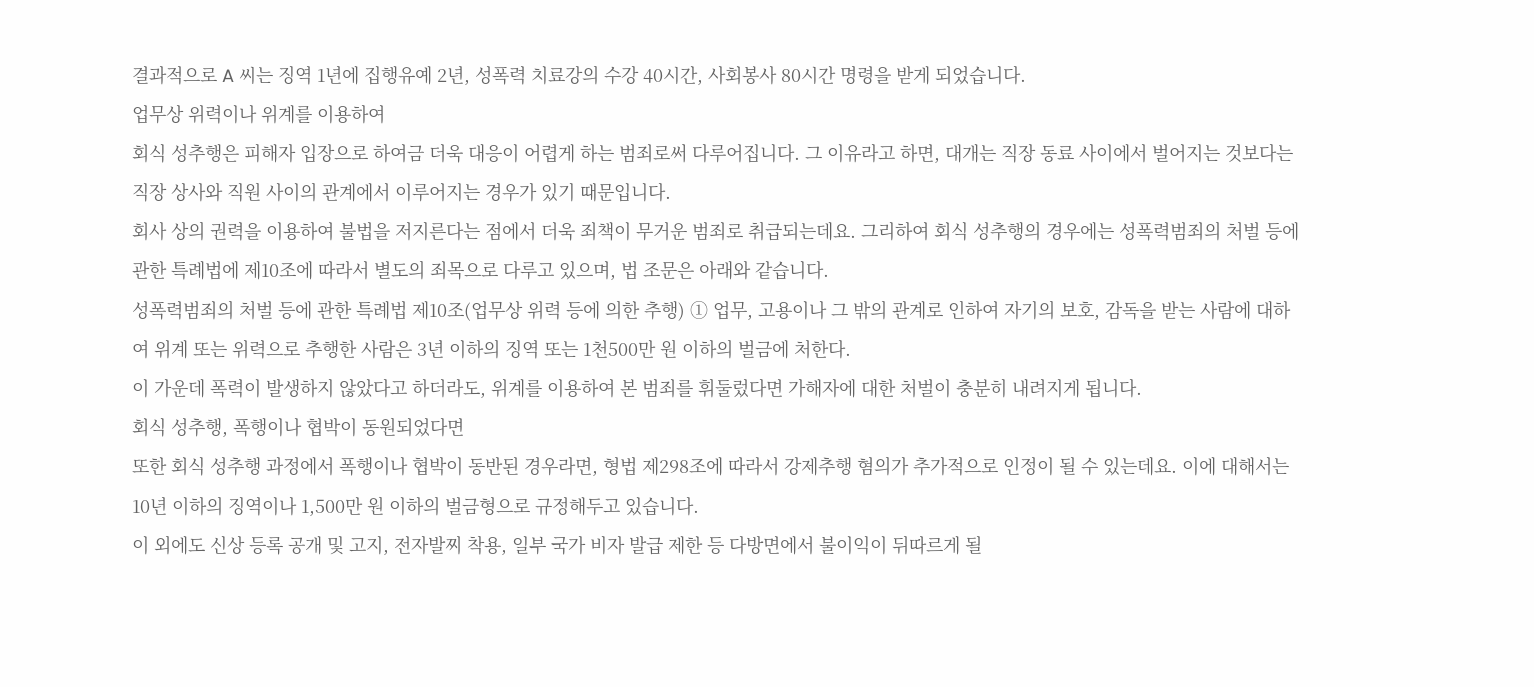결과적으로 A 씨는 징역 1년에 집행유예 2년, 성폭력 치료강의 수강 40시간, 사회봉사 80시간 명령을 받게 되었습니다.
업무상 위력이나 위계를 이용하여
회식 성추행은 피해자 입장으로 하여금 더욱 대응이 어렵게 하는 범죄로써 다루어집니다. 그 이유라고 하면, 대개는 직장 동료 사이에서 벌어지는 것보다는 직장 상사와 직원 사이의 관계에서 이루어지는 경우가 있기 때문입니다.
회사 상의 권력을 이용하여 불법을 저지른다는 점에서 더욱 죄책이 무거운 범죄로 취급되는데요. 그리하여 회식 성추행의 경우에는 성폭력범죄의 처벌 등에 관한 특례법에 제10조에 따라서 별도의 죄목으로 다루고 있으며, 법 조문은 아래와 같습니다.
성폭력범죄의 처벌 등에 관한 특례법 제10조(업무상 위력 등에 의한 추행) ① 업무, 고용이나 그 밖의 관계로 인하여 자기의 보호, 감독을 받는 사람에 대하여 위계 또는 위력으로 추행한 사람은 3년 이하의 징역 또는 1천500만 원 이하의 벌금에 처한다.
이 가운데 폭력이 발생하지 않았다고 하더라도, 위계를 이용하여 본 범죄를 휘둘렀다면 가해자에 대한 처벌이 충분히 내려지게 됩니다.
회식 성추행, 폭행이나 협박이 동원되었다면
또한 회식 성추행 과정에서 폭행이나 협박이 동반된 경우라면, 형법 제298조에 따라서 강제추행 혐의가 추가적으로 인정이 될 수 있는데요. 이에 대해서는 10년 이하의 징역이나 1,500만 원 이하의 벌금형으로 규정해두고 있습니다.
이 외에도 신상 등록 공개 및 고지, 전자발찌 착용, 일부 국가 비자 발급 제한 등 다방면에서 불이익이 뒤따르게 될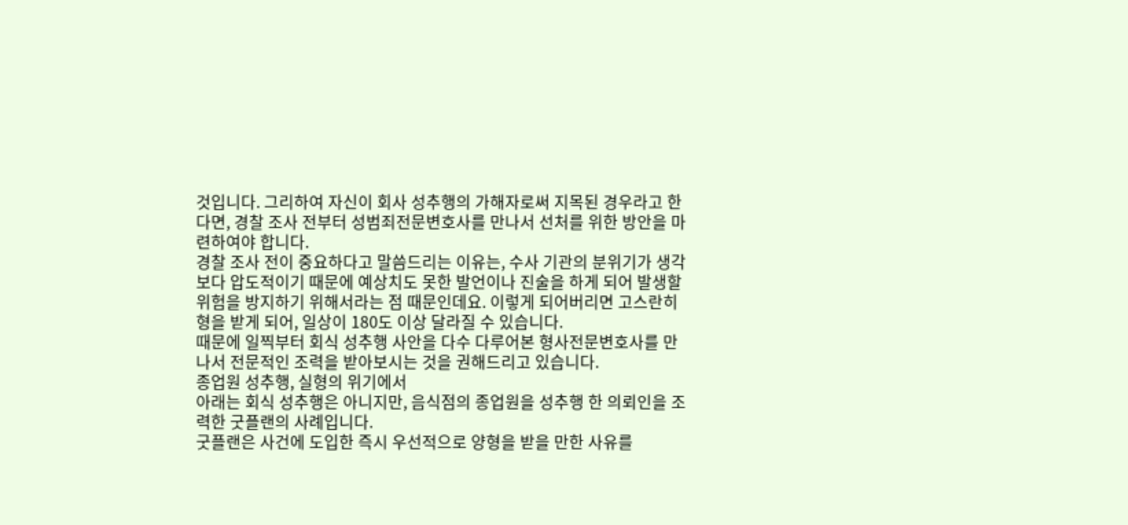것입니다. 그리하여 자신이 회사 성추행의 가해자로써 지목된 경우라고 한다면, 경찰 조사 전부터 성범죄전문변호사를 만나서 선처를 위한 방안을 마련하여야 합니다.
경찰 조사 전이 중요하다고 말씀드리는 이유는, 수사 기관의 분위기가 생각보다 압도적이기 때문에 예상치도 못한 발언이나 진술을 하게 되어 발생할 위험을 방지하기 위해서라는 점 때문인데요. 이렇게 되어버리면 고스란히 형을 받게 되어, 일상이 180도 이상 달라질 수 있습니다.
때문에 일찍부터 회식 성추행 사안을 다수 다루어본 형사전문변호사를 만나서 전문적인 조력을 받아보시는 것을 권해드리고 있습니다.
종업원 성추행, 실형의 위기에서
아래는 회식 성추행은 아니지만, 음식점의 종업원을 성추행 한 의뢰인을 조력한 굿플랜의 사례입니다.
굿플랜은 사건에 도입한 즉시 우선적으로 양형을 받을 만한 사유를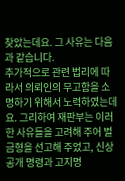찾았는데요. 그 사유는 다음과 같습니다.
추가적으로 관련 법리에 따라서 의뢰인의 무고함을 소명하기 위해서 노력하였는데요. 그리하여 재판부는 이러한 사유들을 고려해 주어 벌금형을 선고해 주었고, 신상공개 명령과 고지명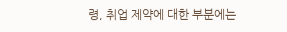령, 취업 제약에 대한 부분에는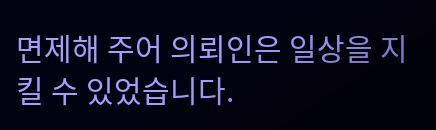면제해 주어 의뢰인은 일상을 지킬 수 있었습니다.